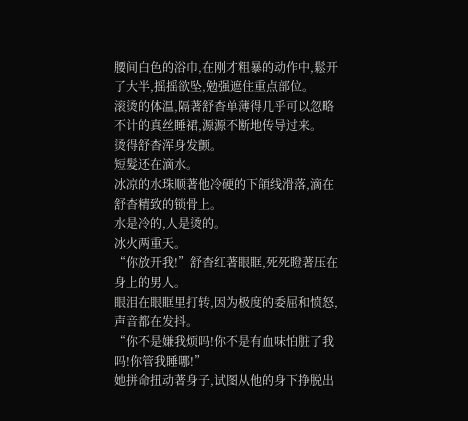腰间白色的浴巾,在刚才粗暴的动作中,鬆开了大半,摇摇欲坠,勉强遮住重点部位。
滚烫的体温,隔著舒杳单薄得几乎可以忽略不计的真丝睡裙,源源不断地传导过来。
烫得舒杳浑身发颤。
短髮还在滴水。
冰凉的水珠顺著他冷硬的下頜线滑落,滴在舒杳精致的锁骨上。
水是冷的,人是烫的。
冰火两重天。
“你放开我!”舒杳红著眼眶,死死瞪著压在身上的男人。
眼泪在眼眶里打转,因为极度的委屈和愤怒,声音都在发抖。
“你不是嫌我烦吗!你不是有血味怕脏了我吗!你管我睡哪!”
她拼命扭动著身子,试图从他的身下挣脱出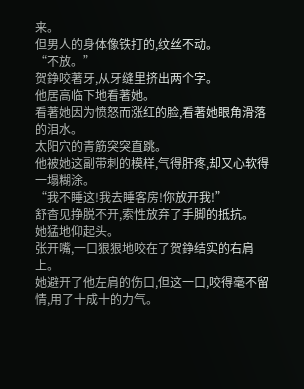来。
但男人的身体像铁打的,纹丝不动。
“不放。”
贺錚咬著牙,从牙缝里挤出两个字。
他居高临下地看著她。
看著她因为愤怒而涨红的脸,看著她眼角滑落的泪水。
太阳穴的青筋突突直跳。
他被她这副带刺的模样,气得肝疼,却又心软得一塌糊涂。
“我不睡这!我去睡客房!你放开我!”
舒杳见挣脱不开,索性放弃了手脚的抵抗。
她猛地仰起头。
张开嘴,一口狠狠地咬在了贺錚结实的右肩上。
她避开了他左肩的伤口,但这一口,咬得毫不留情,用了十成十的力气。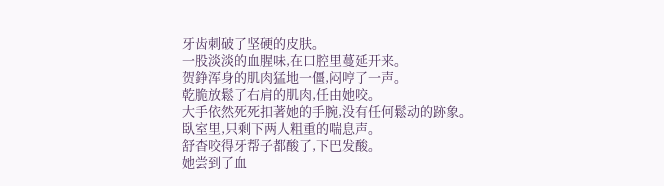牙齿刺破了坚硬的皮肤。
一股淡淡的血腥味,在口腔里蔓延开来。
贺錚浑身的肌肉猛地一僵,闷哼了一声。
乾脆放鬆了右肩的肌肉,任由她咬。
大手依然死死扣著她的手腕,没有任何鬆动的跡象。
臥室里,只剩下两人粗重的喘息声。
舒杳咬得牙帮子都酸了,下巴发酸。
她尝到了血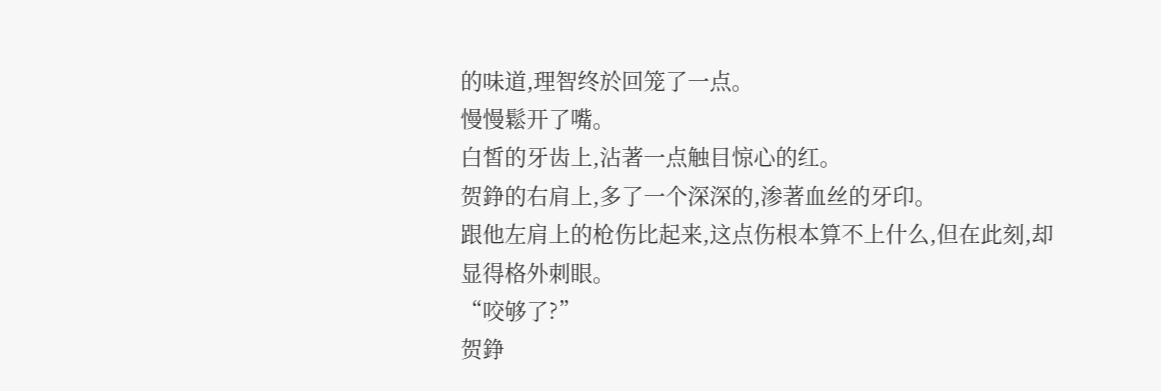的味道,理智终於回笼了一点。
慢慢鬆开了嘴。
白皙的牙齿上,沾著一点触目惊心的红。
贺錚的右肩上,多了一个深深的,渗著血丝的牙印。
跟他左肩上的枪伤比起来,这点伤根本算不上什么,但在此刻,却显得格外刺眼。
“咬够了?”
贺錚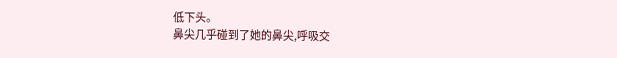低下头。
鼻尖几乎碰到了她的鼻尖,呼吸交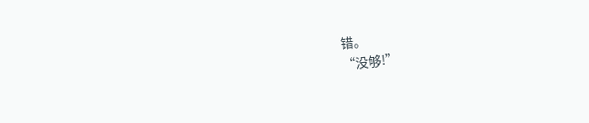错。
“没够!”